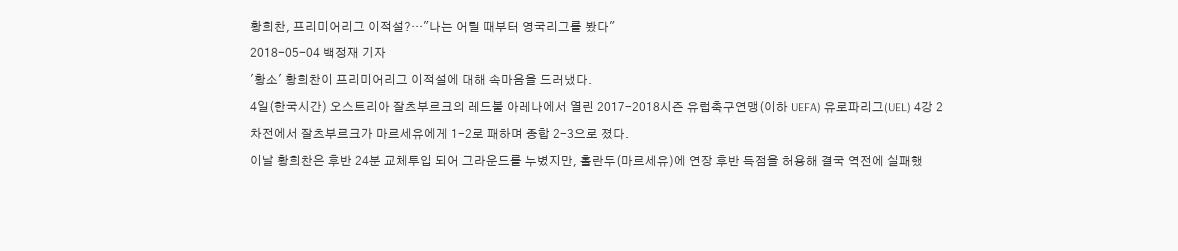황희찬, 프리미어리그 이적설?…"나는 어릴 때부터 영국리그를 봤다"
2018-05-04 백정재 기자
'황소' 황희찬이 프리미어리그 이적설에 대해 속마음을 드러냈다.
4일(한국시간) 오스트리아 잘츠부르크의 레드불 아레나에서 열린 2017-2018시즌 유럽축구연맹(이하 UEFA) 유로파리그(UEL) 4강 2차전에서 잘츠부르크가 마르세유에게 1-2로 패하며 종합 2-3으로 졌다.
이날 황희찬은 후반 24분 교체투입 되어 그라운드를 누볐지만, 홀란두(마르세유)에 연장 후반 득점을 허용해 결국 역전에 실패했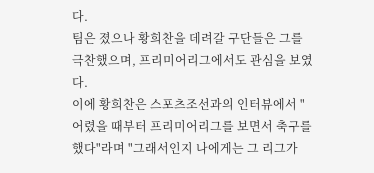다.
팀은 졌으나 황희찬을 데려갈 구단들은 그를 극찬했으며, 프리미어리그에서도 관심을 보였다.
이에 황희찬은 스포츠조선과의 인터뷰에서 "어렸을 때부터 프리미어리그를 보면서 축구를 했다"라며 "그래서인지 나에게는 그 리그가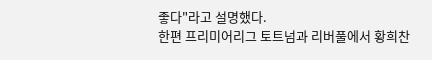좋다"라고 설명했다.
한편 프리미어리그 토트넘과 리버풀에서 황희찬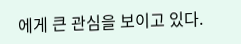에게 큰 관심을 보이고 있다.